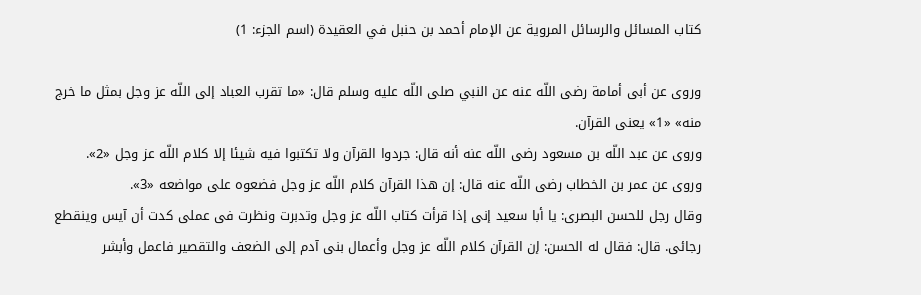كتاب المسائل والرسائل المروية عن الإمام أحمد بن حنبل في العقيدة (اسم الجزء: 1)

وروى عن أبى أمامة رضى اللّه عنه عن النبي صلى اللّه عليه وسلم قال: «ما تقرب العباد إلى اللّه عز وجل بمثل ما خرج منه» «1» يعنى القرآن.
وروى عن عبد اللّه بن مسعود رضى اللّه عنه أنه قال: جردوا القرآن ولا تكتبوا فيه شيئا إلا كلام اللّه عز وجل «2».
وروى عن عمر بن الخطاب رضى اللّه عنه قال: إن هذا القرآن كلام اللّه عز وجل فضعوه على مواضعه «3».
وقال رجل للحسن البصرى: يا أبا سعيد إنى إذا قرأت كتاب اللّه عز وجل وتدبرت ونظرت فى عملى كدت أن آيس وينقطع رجائى. قال: فقال له الحسن: إن القرآن كلام اللّه عز وجل وأعمال بنى آدم إلى الضعف والتقصير فاعمل وأبشر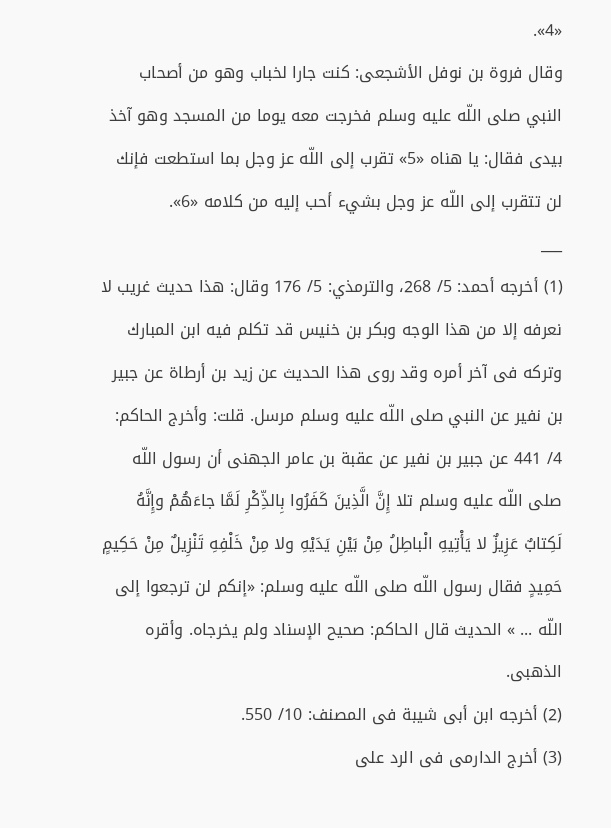«4».
وقال فروة بن نوفل الأشجعى: كنت جارا لخباب وهو من أصحاب النبي صلى اللّه عليه وسلم فخرجت معه يوما من المسجد وهو آخذ بيدى فقال: يا هناه «5» تقرب إلى اللّه عز وجل بما استطعت فإنك لن تتقرب إلى اللّه عز وجل بشيء أحب إليه من كلامه «6».
___
(1) أخرجه أحمد: 5/ 268، والترمذي: 5/ 176 وقال: هذا حديث غريب لا نعرفه إلا من هذا الوجه وبكر بن خنيس قد تكلم فيه ابن المبارك وتركه فى آخر أمره وقد روى هذا الحديث عن زيد بن أرطاة عن جبير بن نفير عن النبي صلى اللّه عليه وسلم مرسل. قلت: وأخرج الحاكم:
4/ 441 عن جبير بن نفير عن عقبة بن عامر الجهنى أن رسول اللّه صلى اللّه عليه وسلم تلا إِنَّ الَّذِينَ كَفَرُوا بِالذِّكْرِ لَمَّا جاءَهُمْ وإِنَّهُ لَكِتابٌ عَزِيزٌ لا يَأْتِيهِ الْباطِلُ مِنْ بَيْنِ يَدَيْهِ ولا مِنْ خَلْفِهِ تَنْزِيلٌ مِنْ حَكِيمٍ حَمِيدٍ فقال رسول اللّه صلى اللّه عليه وسلم: «إنكم لن ترجعوا إلى اللّه ... » الحديث قال الحاكم: صحيح الإسناد ولم يخرجاه. وأقره الذهبى.
(2) أخرجه ابن أبى شيبة فى المصنف: 10/ 550.
(3) أخرج الدارمى فى الرد على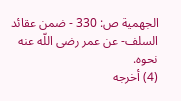الجهمية ص: 330 - ضمن عقائد السلف- عن عمر رضى اللّه عنه نحوه.
(4) أخرجه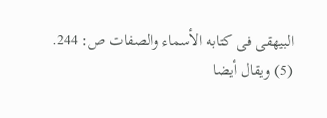البيهقى فى كتابه الأسماء والصفات ص: 244.
(5) ويقال أيضا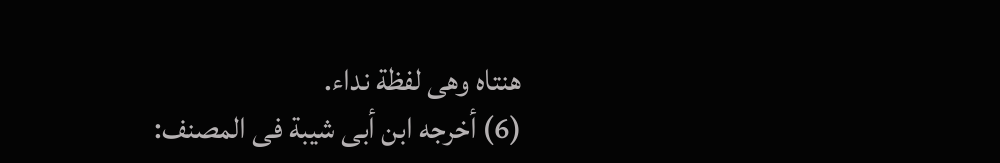هنتاه وهى لفظة نداء.
(6) أخرجه ابن أبى شيبة فى المصنف: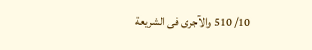10/ 510 والآجرى فى الشريعة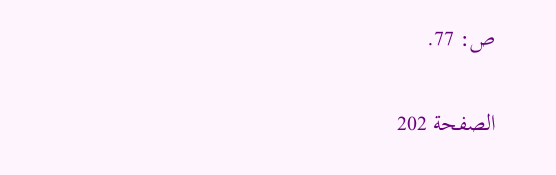ص: 77.

الصفحة 202